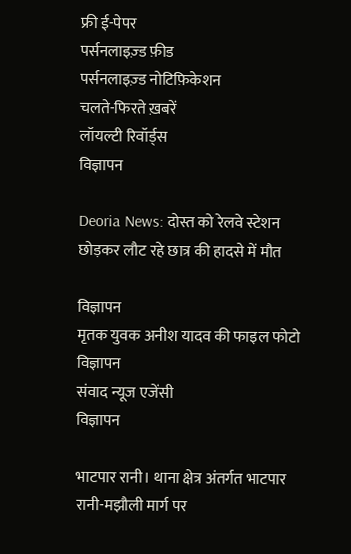फ्री ई-पेपर
पर्सनलाइज़्ड फ़ीड
पर्सनलाइज़्ड नोटिफ़िकेशन
चलते-फिरते ख़बरें
लॉयल्टी रिवॉर्ड्स
विज्ञापन

Deoria News: दोस्त को रेलवे स्टेशन छोड़कर लौट रहे छात्र की हादसे में मौत

विज्ञापन
मृतक युवक अनीश यादव की फाइल फोटो
विज्ञापन
संवाद न्यूज एजेंसी
विज्ञापन

भाटपार रानी। थाना क्षेत्र अंतर्गत भाटपार रानी-मझौली मार्ग पर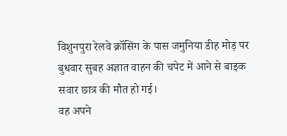विशुनपुरा रेलवे क्रॉसिंग के पास जमुनिया डीह मोड़ पर बुधवार सुबह अज्ञात वाहन की चपेट में आने से बाइक सवार छात्र की मौत हो गई।
वह अपने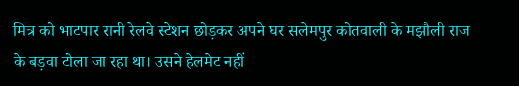मित्र को भाटपार रानी रेलवे स्टेशन छोड़कर अपने घर सलेमपुर कोतवाली के मझौली राज के बड़वा टोला जा रहा था। उसने हेलमेट नहीं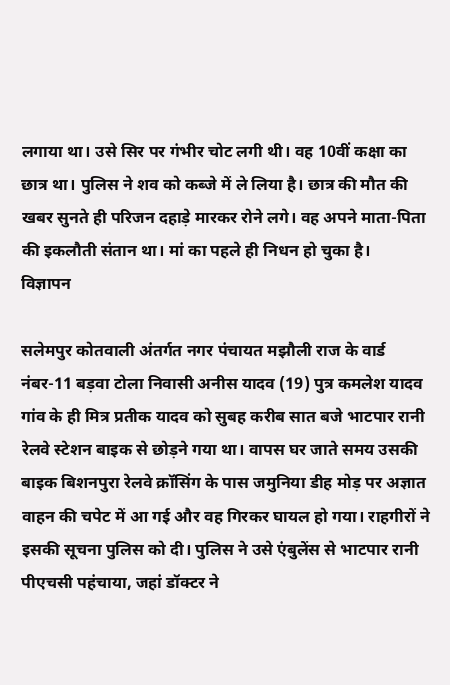लगाया था। उसे सिर पर गंभीर चोट लगी थी। वह 10वीं कक्षा का छात्र था। पुलिस ने शव को कब्जे में ले लिया है। छात्र की मौत की खबर सुनते ही परिजन दहाड़े मारकर रोने लगे। वह अपने माता-पिता की इकलौती संतान था। मां का पहले ही निधन हो चुका है।
विज्ञापन

सलेमपुर कोतवाली अंतर्गत नगर पंचायत मझौली राज के वार्ड नंबर-11 बड़वा टोला निवासी अनीस यादव (19) पुत्र कमलेश यादव गांव के ही मित्र प्रतीक यादव को सुबह करीब सात बजे भाटपार रानी रेलवे स्टेशन बाइक से छोड़ने गया था। वापस घर जाते समय उसकी बाइक बिशनपुरा रेलवे क्रॉसिंग के पास जमुनिया डीह मोड़ पर अज्ञात वाहन की चपेट में आ गई और वह गिरकर घायल हो गया। राहगीरों ने इसकी सूचना पुलिस को दी। पुलिस ने उसे एंबुलेंस से भाटपार रानी पीएचसी पहंचाया, जहां डॉक्टर ने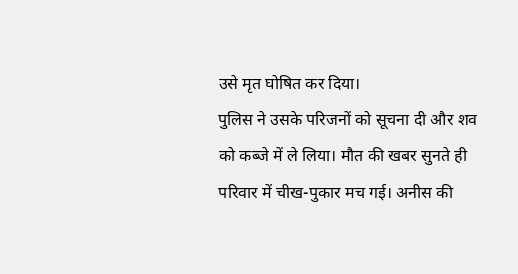उसे मृत घोषित कर दिया।
पुलिस ने उसके परिजनों को सूचना दी और शव को कब्जे में ले लिया। मौत की खबर सुनते ही परिवार में चीख-पुकार मच गई। अनीस की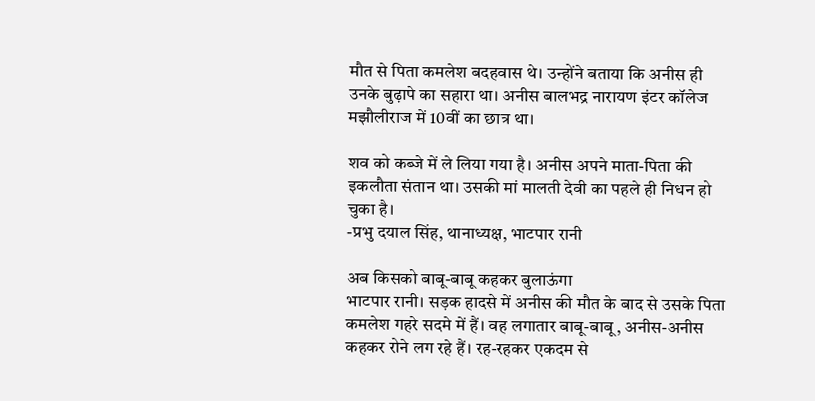मौत से पिता कमलेश बदहवास थे। उन्होंने बताया कि अनीस ही उनके बुढ़ापे का सहारा था। अनीस बालभद्र नारायण इंटर कॉलेज मझौलीराज में 10वीं का छात्र था।

शव को कब्जे में ले लिया गया है। अनीस अपने माता-पिता की इकलौता संतान था। उसकी मां मालती देवी का पहले ही निधन हो चुका है।
-प्रभु दयाल सिंह, थानाध्यक्ष, भाटपार रानी

अब किसको बाबू-बाबू कहकर बुलाऊंगा
भाटपार रानी। सड़क हादसे में अनीस की मौत के बाद से उसके पिता कमलेश गहरे सदमे में हैं। वह लगातार बाबू-बाबू, अनीस-अनीस कहकर रोने लग रहे हैं। रह-रहकर एकदम से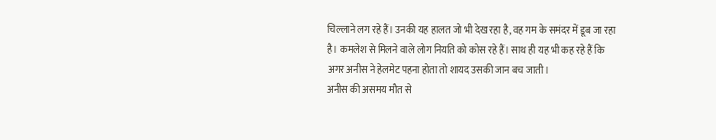चिल्लाने लग रहे हैं। उनकी यह हालत जो भी देख रहा है, वह गम के समंदर में डूब जा रहा है। कमलेश से मिलने वाले लोग नियति को कोस रहे हैं। साथ ही यह भी कह रहे हैं कि अगर अनीस ने हेलमेट पहना होता तो शायद उसकी जान बच जाती।
अनीस की असमय मौत से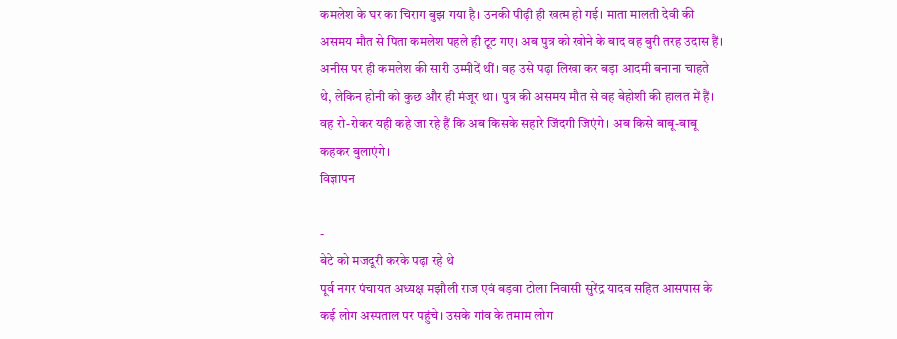कमलेश के घर का चिराग बुझ गया है। उनकी पीढ़ी ही खत्म हो गई। माता मालती देवी की असमय मौत से पिता कमलेश पहले ही टूट गए। अब पुत्र को खोने के बाद वह बुरी तरह उदास हैं। अनीस पर ही कमलेश की सारी उम्मीदें थीं। वह उसे पढ़ा लिखा कर बड़ा आदमी बनाना चाहते थे, लेकिन होनी को कुछ और ही मंजूर था। पुत्र की असमय मौत से वह बेहोशी की हालत में हैं। वह रो-रोकर यही कहे जा रहे हैं कि अब किसके सहारे जिंदगी जिएंगे। अब किसे बाबू-बाबू कहकर बुलाएंगे।
विज्ञापन

-
बेटे को मजदूरी करके पढ़ा रहे थे
पूर्व नगर पंचायत अध्यक्ष मझौली राज एवं बड़वा टोला निवासी सुरेंद्र यादव सहित आसपास के कई लोग अस्पताल पर पहुंचे। उसके गांव के तमाम लोग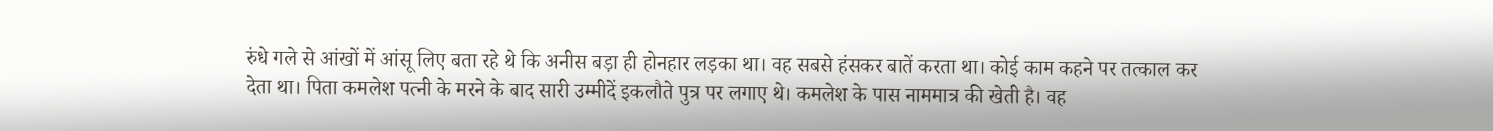रुंधे गले से आंखों में आंसू लिए बता रहे थे कि अनीस बड़ा ही होनहार लड़का था। वह सबसे हंसकर बातें करता था। कोई काम कहने पर तत्काल कर देता था। पिता कमलेश पत्नी के मरने के बाद सारी उम्मीदें इकलौते पुत्र पर लगाए थे। कमलेश के पास नाममात्र की खेती है। वह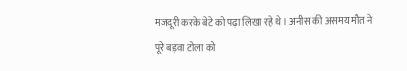मजदूरी करके बेटे को पढ़ा लिखा रहे थे। अनीस की असमय मौत ने पूरे बड़वा टोला को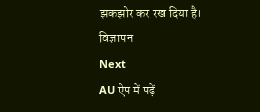झकझोर कर रख दिया है।
विज्ञापन
Next
AU ऐप में पढ़ें